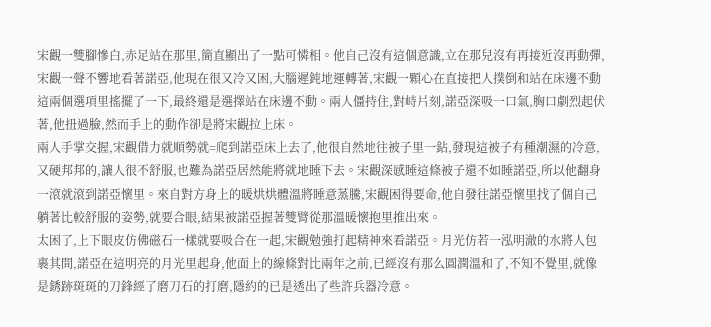宋觀一雙腳慘白,赤足站在那里,簡直顯出了一點可憐相。他自己沒有這個意識,立在那兒沒有再接近沒再動彈,宋觀一聲不響地看著諾亞,他現在很又冷又困,大腦遲鈍地運轉著,宋觀一顆心在直接把人撲倒和站在床邊不動這兩個選項里搖擺了一下,最終還是選擇站在床邊不動。兩人僵持住,對峙片刻,諾亞深吸一口氣,胸口劇烈起伏著,他扭過臉,然而手上的動作卻是將宋觀拉上床。
兩人手掌交握,宋觀借力就順勢就=爬到諾亞床上去了,他很自然地往被子里一鉆,發現這被子有種潮濕的冷意,又硬邦邦的,讓人很不舒服,也難為諾亞居然能將就地睡下去。宋觀深感睡這條被子還不如睡諾亞,所以他翻身一滾就滾到諾亞懷里。來自對方身上的暖烘烘體溫將睡意蒸騰,宋觀困得要命,他自發往諾亞懷里找了個自己躺著比較舒服的姿勢,就要合眼,結果被諾亞握著雙臂從那溫暖懷抱里推出來。
太困了,上下眼皮仿佛磁石一樣就要吸合在一起,宋觀勉強打起精神來看諾亞。月光仿若一泓明澈的水將人包裹其間,諾亞在這明亮的月光里起身,他面上的線條對比兩年之前,已經沒有那么圓潤溫和了,不知不覺里,就像是銹跡斑斑的刀鋒經了磨刀石的打磨,隱約的已是透出了些許兵器冷意。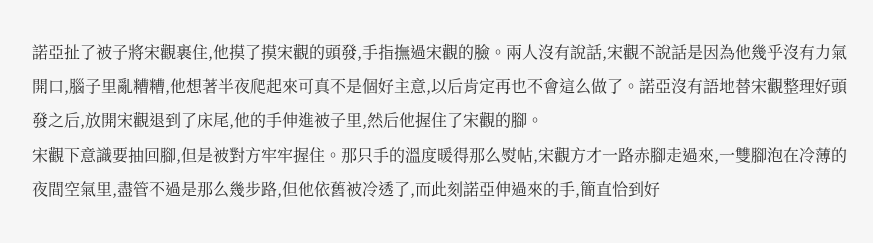諾亞扯了被子將宋觀裹住,他摸了摸宋觀的頭發,手指撫過宋觀的臉。兩人沒有說話,宋觀不說話是因為他幾乎沒有力氣開口,腦子里亂糟糟,他想著半夜爬起來可真不是個好主意,以后肯定再也不會這么做了。諾亞沒有語地替宋觀整理好頭發之后,放開宋觀退到了床尾,他的手伸進被子里,然后他握住了宋觀的腳。
宋觀下意識要抽回腳,但是被對方牢牢握住。那只手的溫度暖得那么熨帖,宋觀方才一路赤腳走過來,一雙腳泡在冷薄的夜間空氣里,盡管不過是那么幾步路,但他依舊被冷透了,而此刻諾亞伸過來的手,簡直恰到好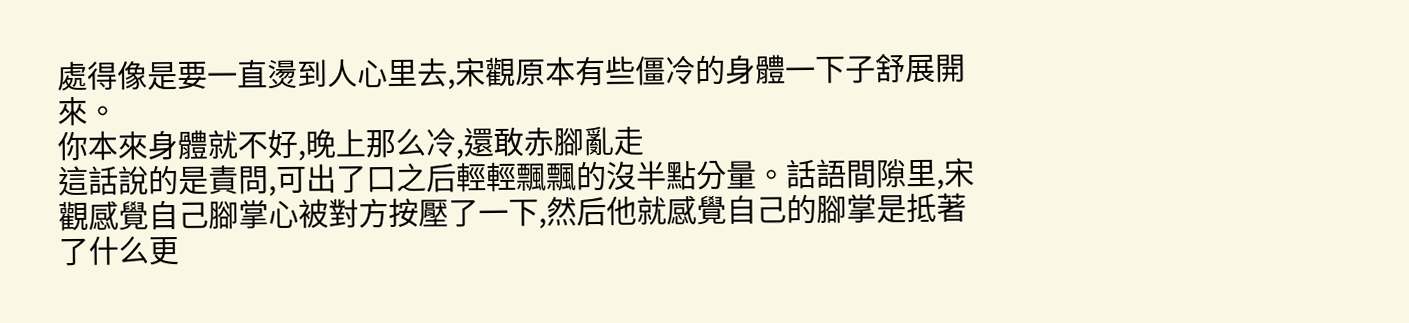處得像是要一直燙到人心里去,宋觀原本有些僵冷的身體一下子舒展開來。
你本來身體就不好,晚上那么冷,還敢赤腳亂走
這話說的是責問,可出了口之后輕輕飄飄的沒半點分量。話語間隙里,宋觀感覺自己腳掌心被對方按壓了一下,然后他就感覺自己的腳掌是抵著了什么更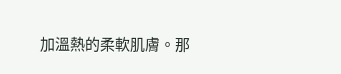加溫熱的柔軟肌膚。那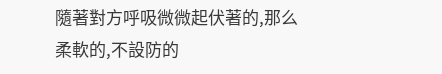隨著對方呼吸微微起伏著的,那么柔軟的,不設防的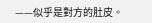——似乎是對方的肚皮。